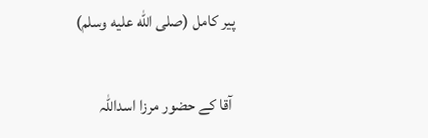پیر کامل (صلى الله عليه وسلم)


 آقا کے حضور مرزا اسداللہ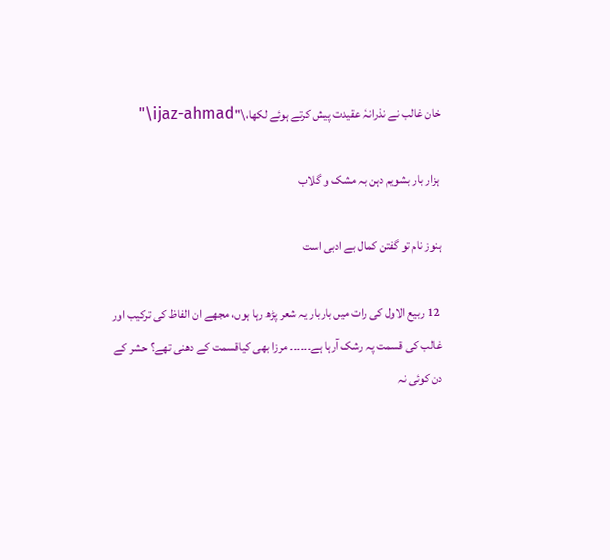خان غالب نے نذرانہٗ عقیدت پیش کرتے ہوئے لکھا،\"ijaz-ahmad\"

 ہزار بار بشویم دہن بہ مشک و گلاب

ہنوز نام تو گفتن کمال بے ادبی است

 12 ربیع الاول کی رات میں باربار یہ شعر پڑھ رہا ہوں، مجھے ان الفاظ کی ترکیب اور غالب کی قسمت پہ رشک آرہا ہے۔۔۔۔۔۔ مرزا بھی کیاقسمت کے دھنی تھے؟ حشر کے دن کوئی نہ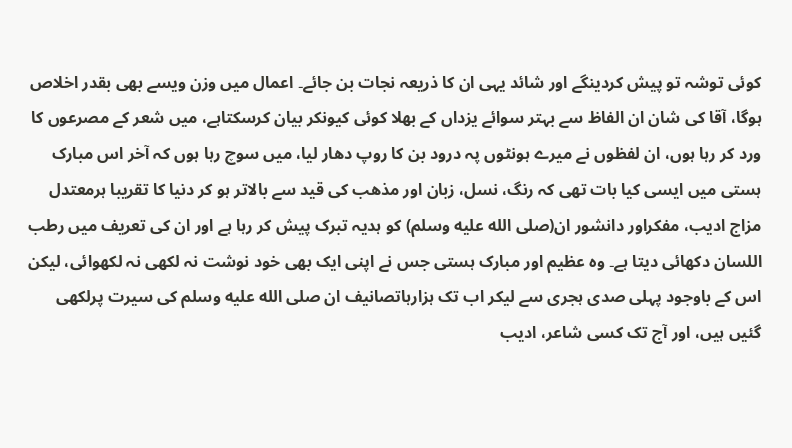کوئی توشہ تو پیش کردینگے اور شائد یہی ان کا ذریعہ نجات بن جائے۔ اعمال میں وزن ویسے بھی بقدر اخلاص ہوگا، آقا کی شان ان الفاظ سے بہتر سوائے یزداں کے بھلا کوئی کیونکر بیان کرسکتاہے، میں شعر کے مصرعوں کا ورد کر رہا ہوں، ان لفظوں نے میرے ہونٹوں پہ درود بن کا روپ دھار لیا، میں سوچ رہا ہوں کہ آخر اس مبارک ہستی میں ایسی کیا بات تھی کہ رنگ، نسل، زبان اور مذھب کی قید سے بالاتر ہو کر دنیا کا تقریبا ہرمعتدل مزاج ادیب، مفکراور دانشور ان(صلى الله عليه وسلم) کو ہدیہ تبرک پیش کر رہا ہے اور ان کی تعریف میں رطب اللسان دکھائی دیتا ہے۔ وہ عظیم اور مبارک ہستی جس نے اپنی ایک بھی خود نوشت نہ لکھی نہ لکھوائی، لیکن اس کے باوجود پہلی صدی ہجری سے لیکر اب تک ہزارہاتصانیف ان صلى الله عليه وسلم کی سیرت پرلکھی گئیں ہیں، اور آج تک کسی شاعر، ادیب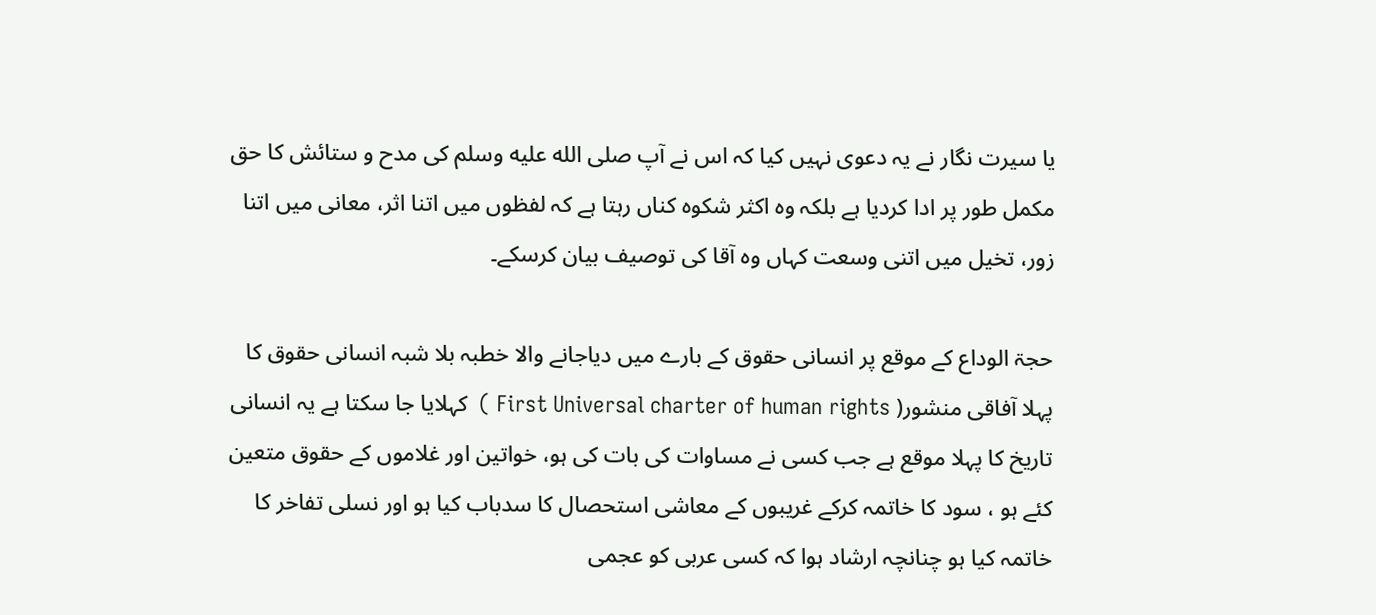یا سیرت نگار نے یہ دعوی نہیں کیا کہ اس نے آپ صلى الله عليه وسلم کی مدح و ستائش کا حق مکمل طور پر ادا کردیا ہے بلکہ وہ اکثر شکوہ کناں رہتا ہے کہ لفظوں میں اتنا اثر، معانی میں اتنا زور، تخیل میں اتنی وسعت کہاں وہ آقا کی توصیف بیان کرسکے۔

حجۃ الوداع کے موقع پر انسانی حقوق کے بارے میں دیاجانے والا خطبہ بلا شبہ انسانی حقوق کا پہلا آفاقی منشور( First Universal charter of human rights )  کہلایا جا سکتا ہے یہ انسانی تاریخ کا پہلا موقع ہے جب کسی نے مساوات کی بات کی ہو، خواتین اور غلاموں کے حقوق متعین کئے ہو ، سود کا خاتمہ کرکے غریبوں کے معاشی استحصال کا سدباب کیا ہو اور نسلی تفاخر کا خاتمہ کیا ہو چنانچہ ارشاد ہوا کہ کسی عربی کو عجمی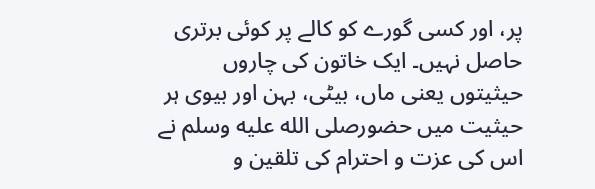پر، اور کسی گورے کو کالے پر کوئی برتری حاصل نہیں۔ ایک خاتون کی چاروں حیثیتوں یعنی ماں، بیٹی، بہن اور بیوی ہر حیثیت میں حضورصلى الله عليه وسلم نے اس کی عزت و احترام کی تلقین و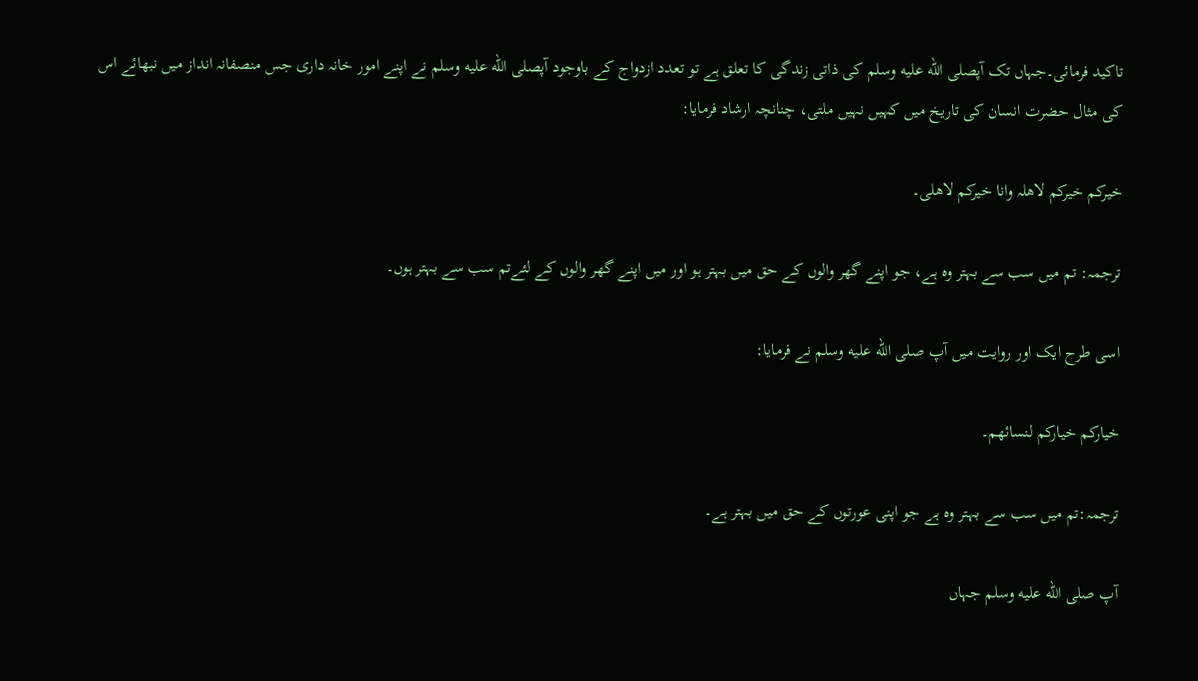تاکید فرمائی۔جہاں تک آپصلى الله عليه وسلم کی ذاتی زندگی کا تعلق ہے تو تعدد ازدواج کے باوجود آپصلى الله عليه وسلم نے اپنے امور خانہ داری جس منصفانہ انداز میں نبھائے اس کی مثال حضرت انسان کی تاریخ میں کہیں نہیں ملتی، چنانچہ ارشاد فرمایا:

خیرکم خیرکم لاھلہ وانا خیرکم لاھلی۔

ترجمہ: تم میں سب سے بہتر وہ ہے، جو اپنے گھر والوں کے حق میں بہتر ہو اور میں اپنے گھر والوں کے لئےتم سب سے بہتر ہوں۔

اسی طرح ایک اور روایت میں آپ صلى الله عليه وسلم نے فرمایا:

خیارکم خیارکم لنسائھم۔

ترجمہ:تم میں سب سے بہتر وہ ہے جو اپنی عورتوں کے حق میں بہتر ہے۔

آپ صلى الله عليه وسلم جہاں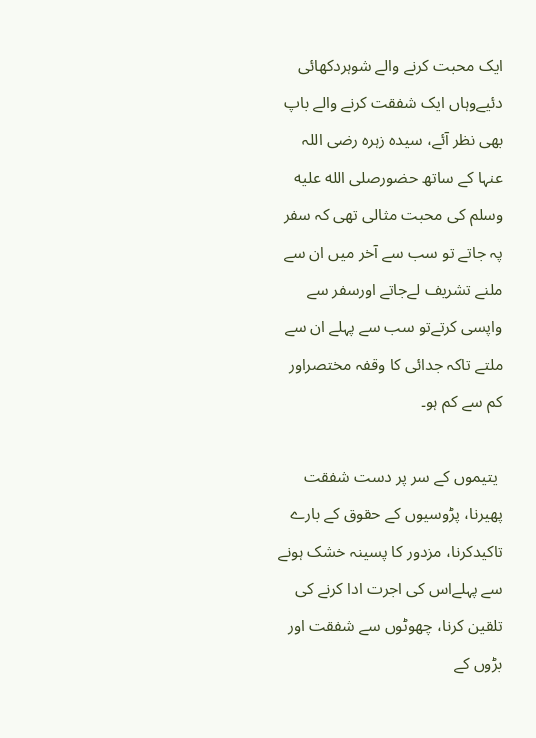ایک محبت کرنے والے شوہردکھائی دئیےوہاں ایک شفقت کرنے والے باپ بھی نظر آئے، سیدہ زہرہ رضی اللہ عنہا کے ساتھ حضورصلى الله عليه وسلم کی محبت مثالی تھی کہ سفر پہ جاتے تو سب سے آخر میں ان سے ملنے تشریف لےجاتے اورسفر سے واپسی کرتےتو سب سے پہلے ان سے ملتے تاکہ جدائی کا وقفہ مختصراور کم سے کم ہو۔

 یتیموں کے سر پر دست شفقت پھیرنا، پڑوسیوں کے حقوق کے بارے تاکیدکرنا، مزدور کا پسینہ خشک ہونے سے پہلےاس کی اجرت ادا کرنے کی تلقین کرنا، چھوٹوں سے شفقت اور بڑوں کے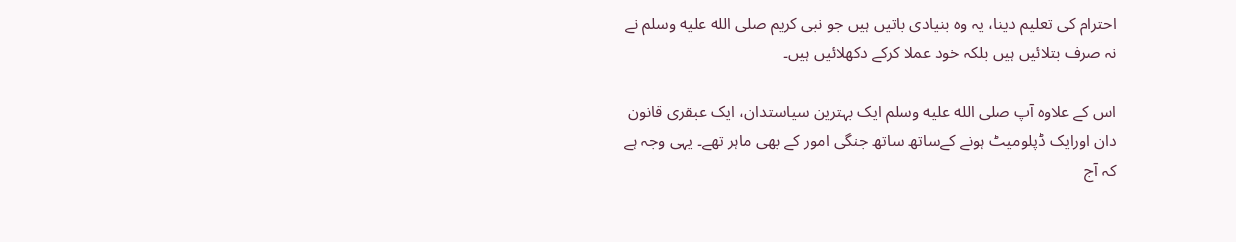احترام کی تعلیم دینا، یہ وہ بنیادی باتیں ہیں جو نبی کریم صلى الله عليه وسلم نے نہ صرف بتلائیں ہیں بلکہ خود عملا کرکے دکھلائیں ہیں۔

اس کے علاوہ آپ صلى الله عليه وسلم ایک بہترین سیاستدان، ایک عبقری قانون دان اورایک ڈپلومیٹ ہونے کےساتھ ساتھ جنگی امور کے بھی ماہر تھے۔ یہی وجہ ہے کہ آج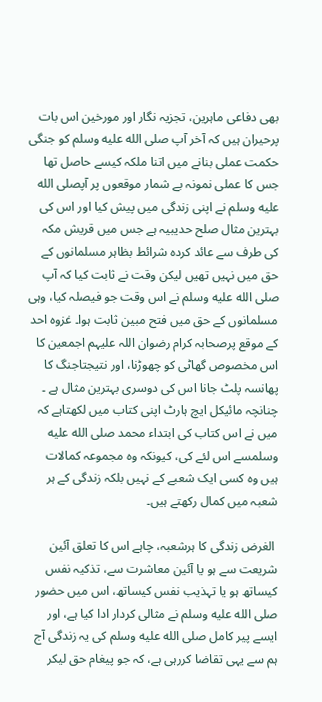بھی دفاعی ماہرین، تجزیہ نگار اور مورخین اس بات پرحیران ہیں کہ آخر آپ صلى الله عليه وسلم کو جنگی حکمت عملی بنانے میں اتنا ملکہ کیسے حاصل تھا جس کا عملی نمونہ بے شمار موقعوں پر آپصلى الله عليه وسلم نے اپنی زندگی میں پیش کیا اور اس کی بہترین مثال صلح حدیبیہ ہے جس میں قریش مکہ کی طرف سے عائد کردہ شرائط بظاہر مسلمانوں کے حق میں نہیں تھیں لیکن وقت نے ثابت کیا کہ آپ صلى الله عليه وسلم نے اس وقت جو فیصلہ کیا، وہی مسلمانوں کے حق میں فتح مبین ثابت ہوا۔ غزوہ احد کے موقع پرصحابہ کرام رضوان اللہ علیہم اجمعین کا اس مخصوص گھاٹی کو چھوڑنا، اور نتیجتاجنگ کا پھانسہ پلٹ جانا اس کی دوسری بہترین مثال ہے ۔ چنانچہ مائیکل ایچ ہارٹ اپنی کتاب میں لکھتاہے کہ میں نے اس کتاب کی ابتداء محمد صلى الله عليه وسلمسے اس لئے کی، کیونکہ وہ مجموعہ کمالات ہیں وہ کسی ایک شعبے کے نہیں بلکہ زندگی کے ہر شعبہ میں کمال رکھتے ہیں۔

 الغرض زندگی کا ہرشعبہ، چاہے اس کا تعلق آئین شریعت سے ہو یا آئین معاشرت سے، تذکیہ نفس کیساتھ ہو یا تہذیب نفس کیساتھ، اس میں حضور صلى الله عليه وسلم نے مثالی کردار ادا کیا ہے، اور ایسے پیر کامل صلى الله عليه وسلم کی یہ زندگی آج ہم سے یہی تقاضا کررہی ہے، کہ جو پیغام حق لیکر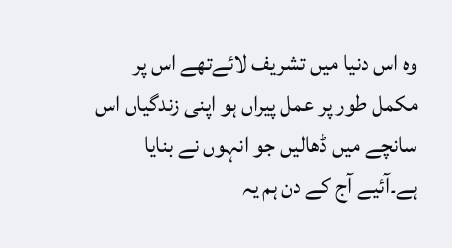وہ اس دنیا میں تشریف لائےتھے اس پر مکمل طور پر عمل پیراں ہو اپنی زندگیاں اس سانچے میں ڈھالیں جو انہوں نے بنایا ہے۔آئیے آج کے دن ہم یہ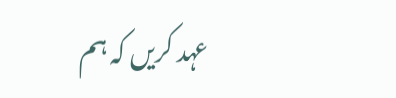عہد کریں کہ ہم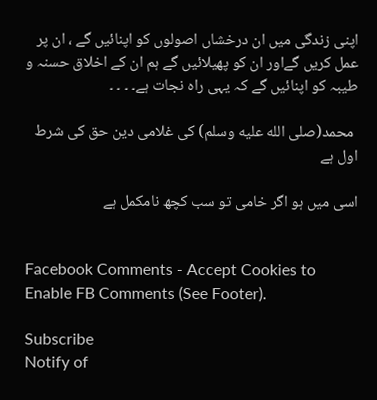اپنی زندگی میں ان درخشاں اصولوں کو اپنائیں گے ، ان پر عمل کریں گےاور ان کو پھیلائیں گے ہم ان کے اخلاق حسنہ و طیبہ کو اپنائیں گے کہ یہی راہ نجات ہے۔ ۔ ۔ ۔

 محمد(صلى الله عليه وسلم) کی غلامی دین حق کی شرط اول ہے

اسی میں ہو اگر خامی تو سب کچھ نامکمل ہے


Facebook Comments - Accept Cookies to Enable FB Comments (See Footer).

Subscribe
Notify of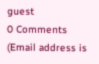guest
0 Comments (Email address is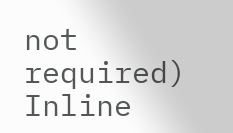not required)
Inline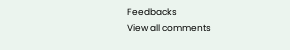Feedbacks
View all comments